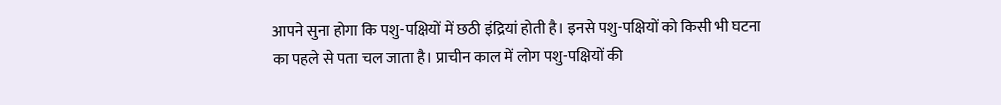आपने सुना होगा कि पशु-पक्षियों में छठी इंद्रियां होती है। इनसे पशु-पक्षियों को किसी भी घटना का पहले से पता चल जाता है। प्राचीन काल में लोग पशु-पक्षियों की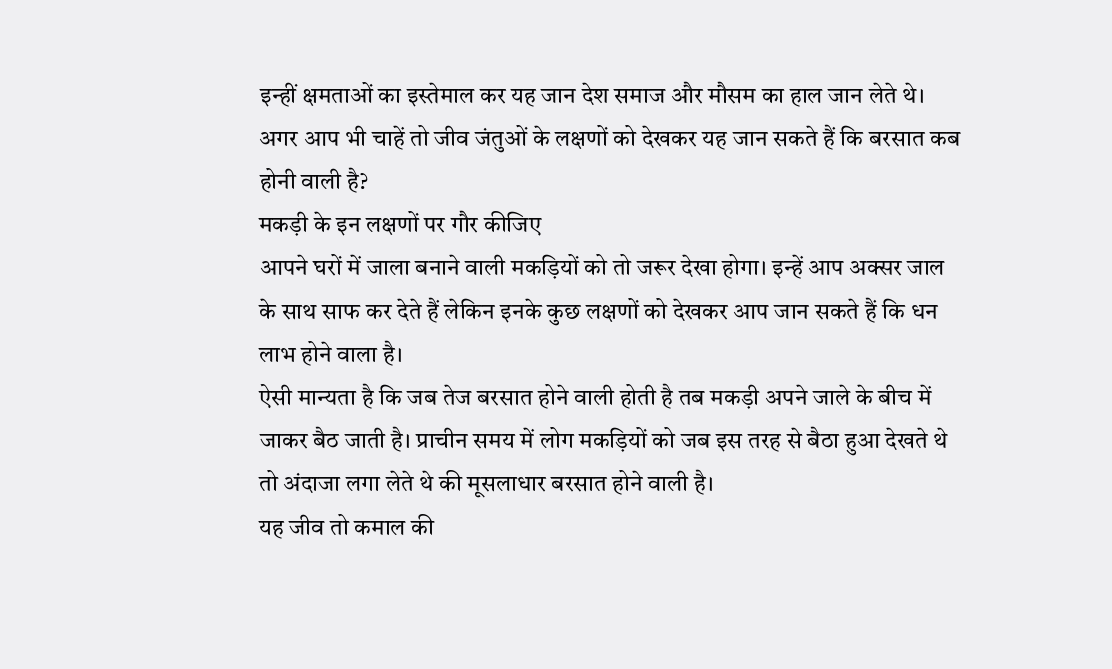इन्हीं क्षमताओं का इस्तेमाल कर यह जान देश समाज और मौसम का हाल जान लेते थे।
अगर आप भी चाहें तो जीव जंतुओं के लक्षणों को देखकर यह जान सकते हैं कि बरसात कब होनी वाली है?
मकड़ी के इन लक्षणों पर गौर कीजिए
आपने घरों में जाला बनाने वाली मकड़ियों को तो जरूर देखा होगा। इन्हें आप अक्सर जाल के साथ साफ कर देते हैं लेकिन इनके कुछ लक्षणों को देखकर आप जान सकते हैं कि धन लाभ होने वाला है।
ऐसी मान्यता है कि जब तेज बरसात होने वाली होती है तब मकड़ी अपने जाले के बीच में जाकर बैठ जाती है। प्राचीन समय में लोग मकड़ियों को जब इस तरह से बैठा हुआ देखते थे तो अंदाजा लगा लेते थे की मूसलाधार बरसात होने वाली है।
यह जीव तो कमाल की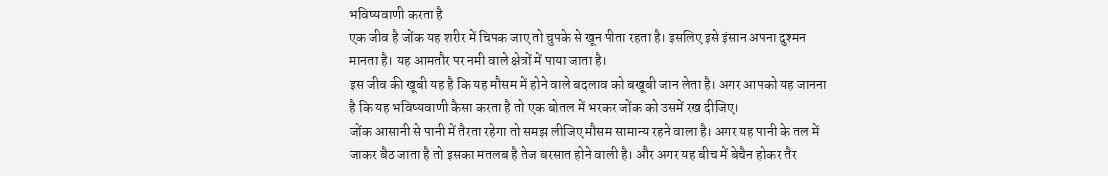भविष्यवाणी करता है
एक जीव है जोंक यह शरीर में चिपक जाए तो चुपके से खून पीता रहता है। इसलिए इसे इंसान अपना दुश्मन मानता है। यह आमतौर पर नमी वाले क्षेत्रों में पाया जाता है।
इस जीव की खूबी यह है कि यह मौसम में होने वाले बदलाव को बखूबी जान लेता है। अगर आपको यह जानना है कि यह भविष्यवाणी कैसा करता है तो एक बोतल में भरकर जोंक को उसमें रख दीजिए।
जोंक आसानी से पानी में तैरता रहेगा तो समझ लीजिए मौसम सामान्य रहने वाला है। अगर यह पानी के तल में जाकर बैठ जाता है तो इसका मतलब है तेज बरसात होने वाली है। और अगर यह बीच में बेचैन होकर तैर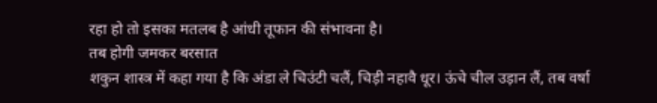रहा हो तो इसका मतलब है आंधी तूफान की संभावना है।
तब होगी जमकर बरसात
शकुन शास्त्र में कहा गया है कि अंडा ले चिउंटी चलैं, चिड़ी नहावै धूर। ऊंचे चील उड़ान लैं, तब वर्षा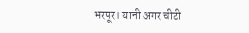भरपूर। यानी अगर चीटी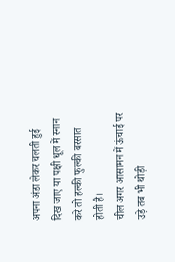अपना अंडा लेकर चलती हुई दिख जाए या पक्षी धूल में स्नान करे तो हल्की फुल्की बरसात होती है।
चील अगर आसामन में ऊंचाई पर उड़े तब भी थोड़ी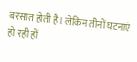बरसात होती है। लेकिन तीनों घटनाएं हो रही हों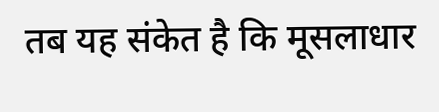तब यह संकेत है कि मूसलाधार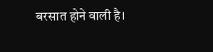बरसात होने वाली है।